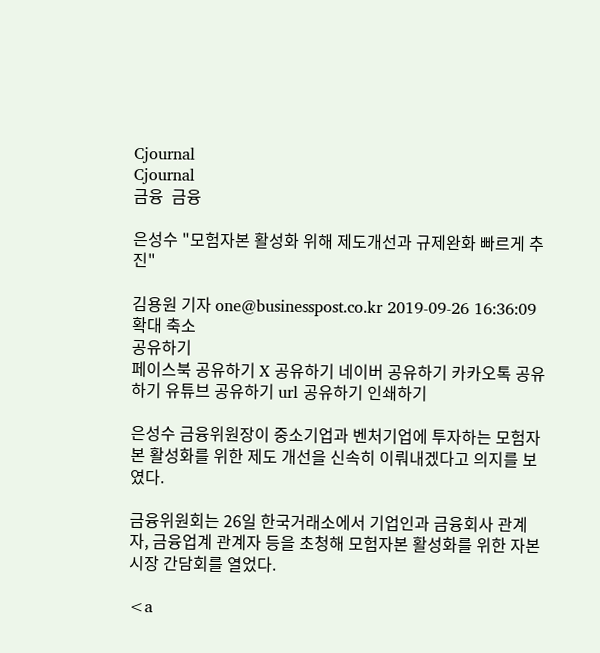Cjournal
Cjournal
금융  금융

은성수 "모험자본 활성화 위해 제도개선과 규제완화 빠르게 추진"

김용원 기자 one@businesspost.co.kr 2019-09-26 16:36:09
확대 축소
공유하기
페이스북 공유하기 X 공유하기 네이버 공유하기 카카오톡 공유하기 유튜브 공유하기 url 공유하기 인쇄하기

은성수 금융위원장이 중소기업과 벤처기업에 투자하는 모험자본 활성화를 위한 제도 개선을 신속히 이뤄내겠다고 의지를 보였다.

금융위원회는 26일 한국거래소에서 기업인과 금융회사 관계자, 금융업계 관계자 등을 초청해 모험자본 활성화를 위한 자본시장 간담회를 열었다.

<a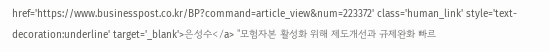href='https://www.businesspost.co.kr/BP?command=article_view&num=223372' class='human_link' style='text-decoration:underline' target='_blank'>은성수</a> "모험자본 활성화 위해 제도개선과 규제완화 빠르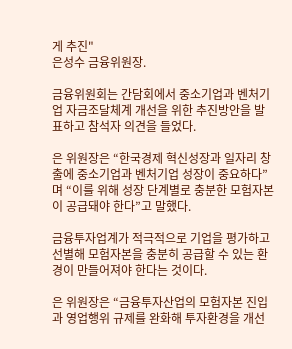게 추진"
은성수 금융위원장.

금융위원회는 간담회에서 중소기업과 벤처기업 자금조달체계 개선을 위한 추진방안을 발표하고 참석자 의견을 들었다.

은 위원장은 “한국경제 혁신성장과 일자리 창출에 중소기업과 벤처기업 성장이 중요하다”며 “이를 위해 성장 단계별로 충분한 모험자본이 공급돼야 한다”고 말했다.

금융투자업계가 적극적으로 기업을 평가하고 선별해 모험자본을 충분히 공급할 수 있는 환경이 만들어져야 한다는 것이다.

은 위원장은 “금융투자산업의 모험자본 진입과 영업행위 규제를 완화해 투자환경을 개선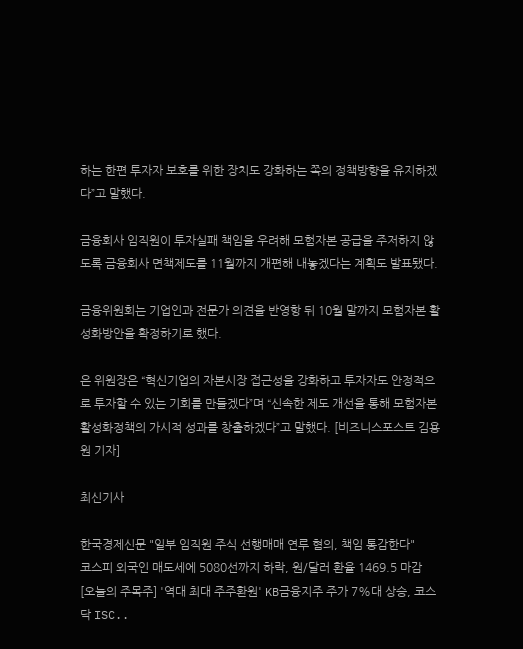하는 한편 투자자 보호를 위한 장치도 강화하는 쪽의 정책방향을 유지하겠다”고 말했다.

금융회사 임직원이 투자실패 책임을 우려해 모험자본 공급을 주저하지 않도록 금융회사 면책제도를 11월까지 개편해 내놓겠다는 계획도 발표됐다.

금융위원회는 기업인과 전문가 의견을 반영항 뒤 10월 말까지 모험자본 활성화방안을 확정하기로 했다.

은 위원장은 “혁신기업의 자본시장 접근성을 강화하고 투자자도 안정적으로 투자할 수 있는 기회를 만들겠다”며 “신속한 제도 개선을 통해 모험자본 활성화정책의 가시적 성과를 창출하겠다”고 말했다. [비즈니스포스트 김용원 기자]

최신기사

한국경제신문 "일부 임직원 주식 선행매매 연루 혐의, 책임 통감한다"
코스피 외국인 매도세에 5080선까지 하락, 원/달러 환율 1469.5 마감
[오늘의 주목주] '역대 최대 주주환원' KB금융지주 주가 7%대 상승, 코스닥 ISC..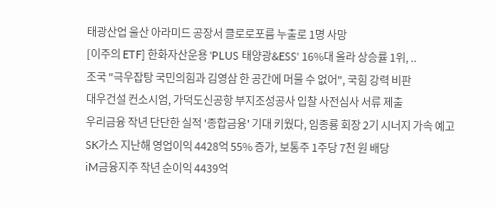태광산업 울산 아라미드 공장서 클로로포름 누출로 1명 사망
[이주의 ETF] 한화자산운용 'PLUS 태양광&ESS' 16%대 올라 상승률 1위, ..
조국 "극우잡탕 국민의힘과 김영삼 한 공간에 머물 수 없어", 국힘 강력 비판
대우건설 컨소시엄, 가덕도신공항 부지조성공사 입찰 사전심사 서류 제출
우리금융 작년 단단한 실적 '종합금융' 기대 키웠다, 임종룡 회장 2기 시너지 가속 예고
SK가스 지난해 영업이익 4428억 55% 증가, 보통주 1주당 7천 원 배당
iM금융지주 작년 순이익 4439억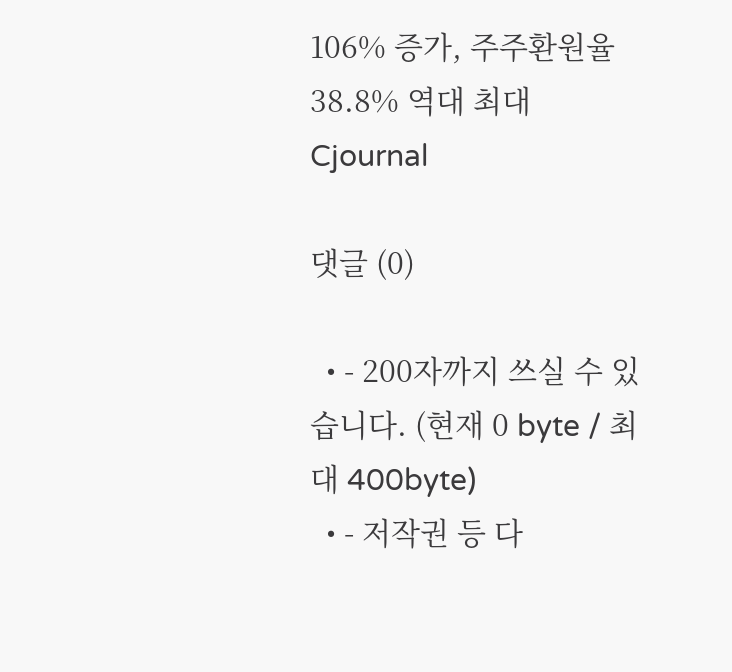106% 증가, 주주환원율 38.8% 역대 최대
Cjournal

댓글 (0)

  • - 200자까지 쓰실 수 있습니다. (현재 0 byte / 최대 400byte)
  • - 저작권 등 다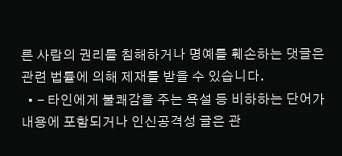른 사람의 권리를 침해하거나 명예를 훼손하는 댓글은 관련 법률에 의해 제재를 받을 수 있습니다.
  • - 타인에게 불쾌감을 주는 욕설 등 비하하는 단어가 내용에 포함되거나 인신공격성 글은 관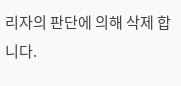리자의 판단에 의해 삭제 합니다.